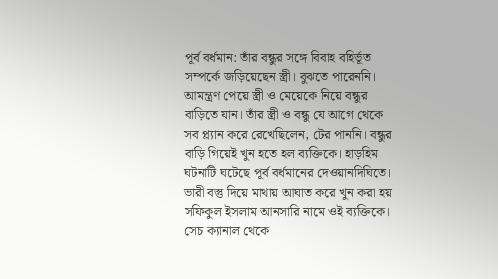পূর্ব বর্ধমান: তাঁর বন্ধুর সঙ্গে বিবাহ বহির্ভূত সম্পর্কে জড়িয়েছেন স্ত্রী। বুঝতে পারেননি। আমন্ত্রণ পেয়ে স্ত্রী ও মেয়েকে নিয়ে বন্ধুর বাড়িতে যান। তাঁর স্ত্রী ও বন্ধু যে আগে থেকে সব প্ল্যান করে রেখেছিলেন, টের পাননি। বন্ধুর বাড়ি গিয়েই খুন হতে হল ব্যক্তিকে। হাড়হিম ঘটনাটি ঘটেছে পূর্ব বর্ধমানের দেওয়ানদিঘিতে। ভারী বস্তু দিয়ে মাথায় আঘাত করে খুন করা হয় সফিকুল ইসলাম আনসারি নামে ওই ব্যক্তিকে। সেচ ক্যানাল থেকে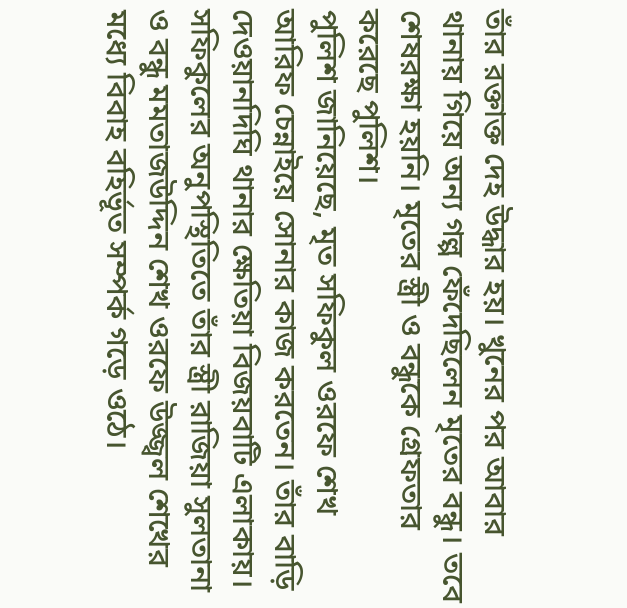তাঁর রক্তাক্ত দেহ উদ্ধার হয়। খুনের পর আবার থানায় গিয়ে অন্য গল্প ফেঁদেছিলেন মৃতের বন্ধু। তবে শেষরক্ষা হয়নি। মৃতের স্ত্রী ও বন্ধুকে গ্রেফতার করেছে পুলিশ।
পুলিশ জানিয়েছে, মৃত সফিকুল ওরফে শেখ আরিফ চেন্নাইয়ে সোনার কাজ করতেন। তাঁর বাড়ি দেওয়ানদিঘি থানার ক্ষেতিয়া বিজয়বাটি এলাকায়। সফিকুলের অনুপস্থিতিতে তাঁর স্ত্রী রাজিয়া সুলতানা ও বন্ধু মমতাজউদ্দিন শেখ ওরফে উজ্জ্বল শেখের মধ্যে বিবাহ বহির্ভূত সম্পর্ক গড়ে ওঠে।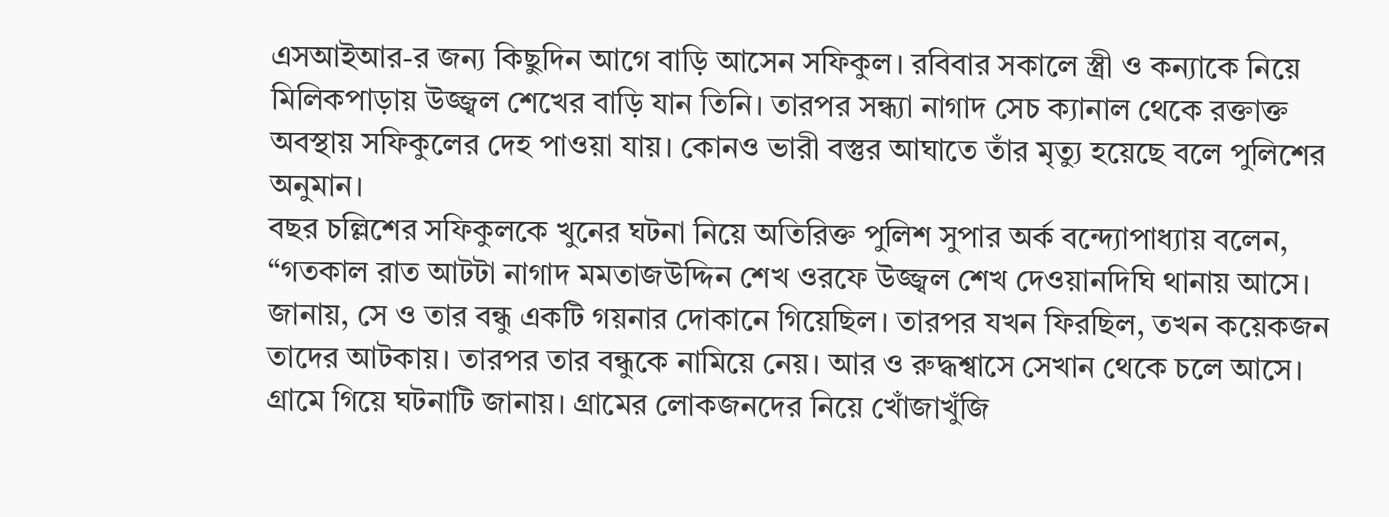এসআইআর-র জন্য কিছুদিন আগে বাড়ি আসেন সফিকুল। রবিবার সকালে স্ত্রী ও কন্যাকে নিয়ে মিলিকপাড়ায় উজ্জ্বল শেখের বাড়ি যান তিনি। তারপর সন্ধ্যা নাগাদ সেচ ক্যানাল থেকে রক্তাক্ত অবস্থায় সফিকুলের দেহ পাওয়া যায়। কোনও ভারী বস্তুর আঘাতে তাঁর মৃত্যু হয়েছে বলে পুলিশের অনুমান।
বছর চল্লিশের সফিকুলকে খুনের ঘটনা নিয়ে অতিরিক্ত পুলিশ সুপার অর্ক বন্দ্যোপাধ্যায় বলেন, “গতকাল রাত আটটা নাগাদ মমতাজউদ্দিন শেখ ওরফে উজ্জ্বল শেখ দেওয়ানদিঘি থানায় আসে। জানায়, সে ও তার বন্ধু একটি গয়নার দোকানে গিয়েছিল। তারপর যখন ফিরছিল, তখন কয়েকজন তাদের আটকায়। তারপর তার বন্ধুকে নামিয়ে নেয়। আর ও রুদ্ধশ্বাসে সেখান থেকে চলে আসে। গ্রামে গিয়ে ঘটনাটি জানায়। গ্রামের লোকজনদের নিয়ে খোঁজাখুঁজি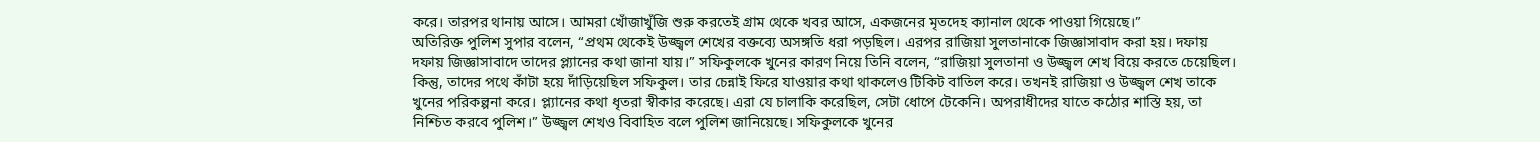করে। তারপর থানায় আসে। আমরা খোঁজাখুঁজি শুরু করতেই গ্রাম থেকে খবর আসে, একজনের মৃতদেহ ক্যানাল থেকে পাওয়া গিয়েছে।”
অতিরিক্ত পুলিশ সুপার বলেন, “প্রথম থেকেই উজ্জ্বল শেখের বক্তব্যে অসঙ্গতি ধরা পড়ছিল। এরপর রাজিয়া সুলতানাকে জিজ্ঞাসাবাদ করা হয়। দফায় দফায় জিজ্ঞাসাবাদে তাদের প্ল্যানের কথা জানা যায়।” সফিকুলকে খুনের কারণ নিয়ে তিনি বলেন, “রাজিয়া সুলতানা ও উজ্জ্বল শেখ বিয়ে করতে চেয়েছিল। কিন্তু, তাদের পথে কাঁটা হয়ে দাঁড়িয়েছিল সফিকুল। তার চেন্নাই ফিরে যাওয়ার কথা থাকলেও টিকিট বাতিল করে। তখনই রাজিয়া ও উজ্জ্বল শেখ তাকে খুনের পরিকল্পনা করে। প্ল্যানের কথা ধৃতরা স্বীকার করেছে। এরা যে চালাকি করেছিল, সেটা ধোপে টেকেনি। অপরাধীদের যাতে কঠোর শাস্তি হয়, তা নিশ্চিত করবে পুলিশ।” উজ্জ্বল শেখও বিবাহিত বলে পুলিশ জানিয়েছে। সফিকুলকে খুনের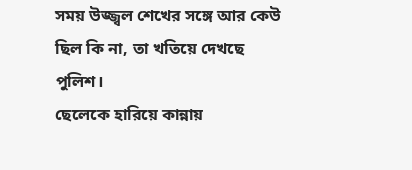সময় উজ্জ্বল শেখের সঙ্গে আর কেউ ছিল কি না, তা খতিয়ে দেখছে পুলিশ।
ছেলেকে হারিয়ে কান্নায়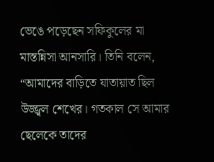ভেঙে পড়েছেন সফিকুলের মা মাস্তন্নিসা আনসারি। তিনি বলেন, “আমাদের বাড়িতে যাতায়াত ছিল উজ্জ্বল শেখের। গতকাল সে আমার ছেলেকে তাদের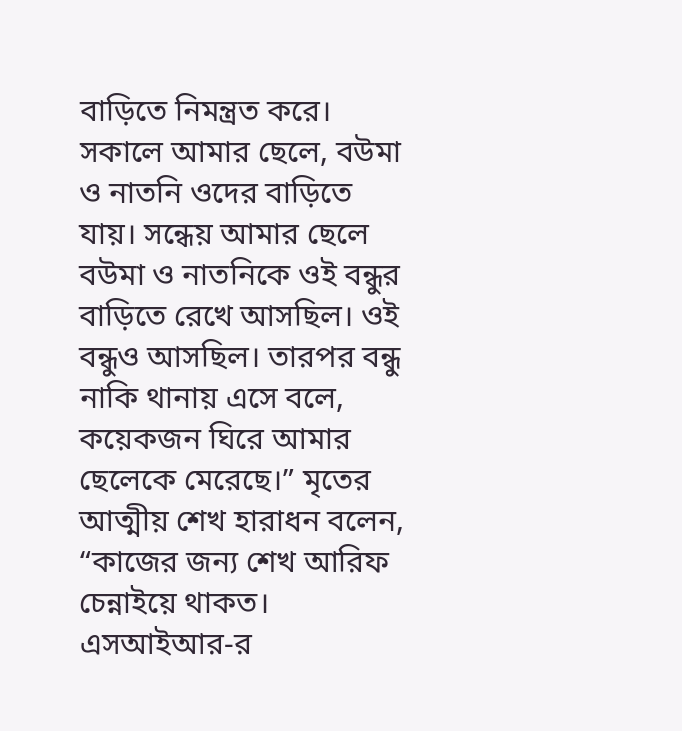বাড়িতে নিমন্ত্রত করে। সকালে আমার ছেলে, বউমা ও নাতনি ওদের বাড়িতে যায়। সন্ধেয় আমার ছেলে বউমা ও নাতনিকে ওই বন্ধুর বাড়িতে রেখে আসছিল। ওই বন্ধুও আসছিল। তারপর বন্ধু নাকি থানায় এসে বলে, কয়েকজন ঘিরে আমার ছেলেকে মেরেছে।” মৃতের আত্মীয় শেখ হারাধন বলেন, “কাজের জন্য শেখ আরিফ চেন্নাইয়ে থাকত। এসআইআর-র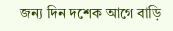জন্য দিন দশেক আগে বাড়ি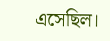এসেছিল।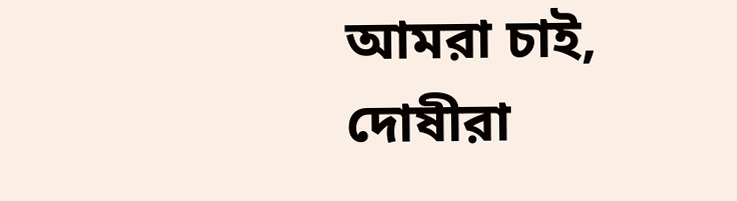আমরা চাই, দোষীরা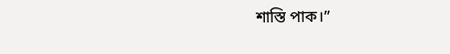শাস্তি পাক।”